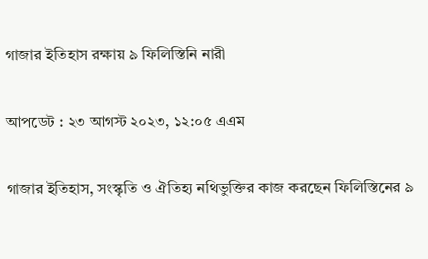গাজার ইতিহাস রক্ষায় ৯ ফিলিস্তিনি নারী

আপডেট : ২৩ আগস্ট ২০২৩, ১২:০৫ এএম

গাজার ইতিহাস, সংস্কৃতি ও ঐতিহ্য নথিভুক্তির কাজ করছেন ফিলিস্তিনের ৯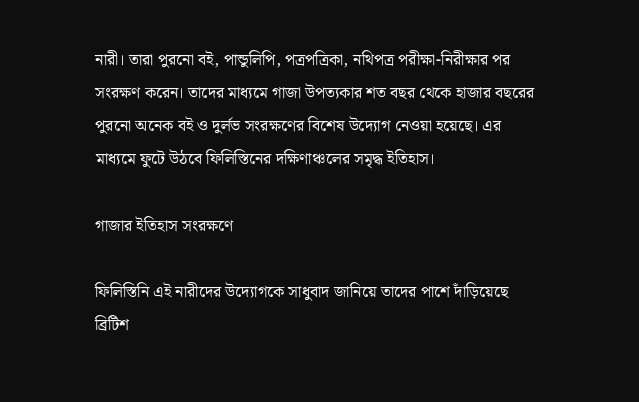নারী। তারা পুরনো বই, পান্ডুলিপি, পত্রপত্রিকা, নথিপত্র পরীক্ষা-নিরীক্ষার পর সংরক্ষণ করেন। তাদের মাধ্যমে গাজা উপত্যকার শত বছর থেকে হাজার বছরের পুরনো অনেক বই ও দুর্লভ সংরক্ষণের বিশেষ উদ্যোগ নেওয়া হয়েছে। এর মাধ্যমে ফুটে উঠবে ফিলিস্তিনের দক্ষিণাঞ্চলের সমৃদ্ধ ইতিহাস।

গাজার ইতিহাস সংরক্ষণে

ফিলিস্তিনি এই নারীদের উদ্যোগকে সাধুবাদ জানিয়ে তাদের পাশে দাঁড়িয়েছে ব্রিটিশ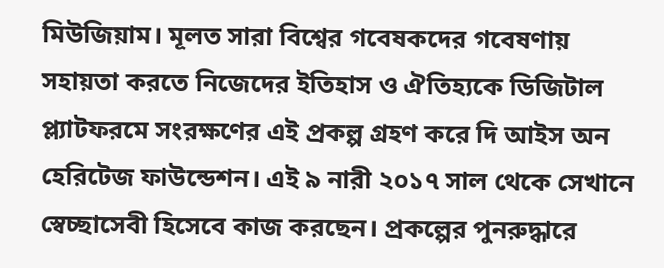মিউজিয়াম। মূলত সারা বিশ্বের গবেষকদের গবেষণায় সহায়তা করতে নিজেদের ইতিহাস ও ঐতিহ্যকে ডিজিটাল প্ল্যাটফরমে সংরক্ষণের এই প্রকল্প গ্রহণ করে দি আইস অন হেরিটেজ ফাউন্ডেশন। এই ৯ নারী ২০১৭ সাল থেকে সেখানে স্বেচ্ছাসেবী হিসেবে কাজ করছেন। প্রকল্পের পুনরুদ্ধারে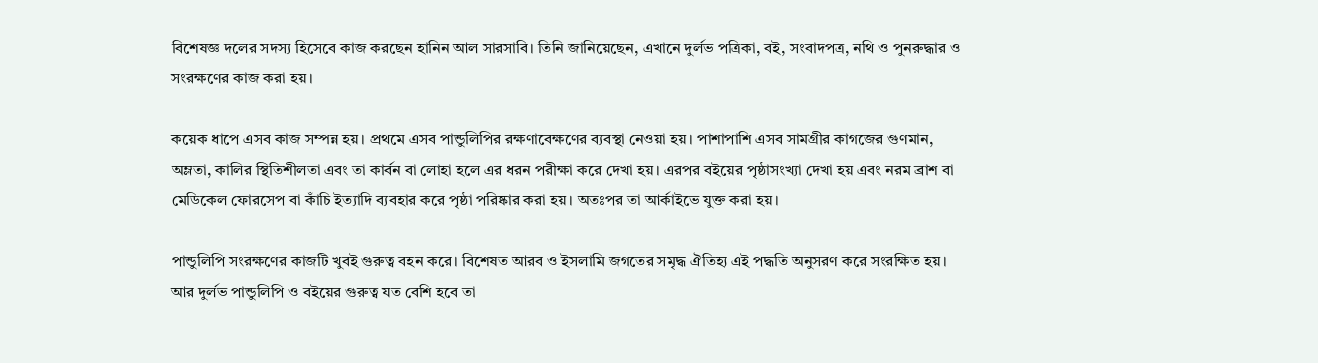বিশেষজ্ঞ দলের সদস্য হিসেবে কাজ করছেন হানিন আল সারসাবি। তিনি জানিয়েছেন, এখানে দুর্লভ পত্রিকা, বই, সংবাদপত্র, নথি ও পুনরুদ্ধার ও সংরক্ষণের কাজ করা হয়।

কয়েক ধাপে এসব কাজ সম্পন্ন হয়। প্রথমে এসব পান্ডুলিপির রক্ষণাবেক্ষণের ব্যবস্থা নেওয়া হয়। পাশাপাশি এসব সামগ্রীর কাগজের গুণমান, অম্লতা, কালির স্থিতিশীলতা এবং তা কার্বন বা লোহা হলে এর ধরন পরীক্ষা করে দেখা হয়। এরপর বইয়ের পৃষ্ঠাসংখ্যা দেখা হয় এবং নরম ব্রাশ বা মেডিকেল ফোরসেপ বা কাঁচি ইত্যাদি ব্যবহার করে পৃষ্ঠা পরিষ্কার করা হয়। অতঃপর তা আর্কাইভে যুক্ত করা হয়।

পান্ডুলিপি সংরক্ষণের কাজটি খুবই গুরুত্ব বহন করে। বিশেষত আরব ও ইসলামি জগতের সমৃদ্ধ ঐতিহ্য এই পদ্ধতি অনুসরণ করে সংরক্ষিত হয়। আর দুর্লভ পান্ডুলিপি ও বইয়ের গুরুত্ব যত বেশি হবে তা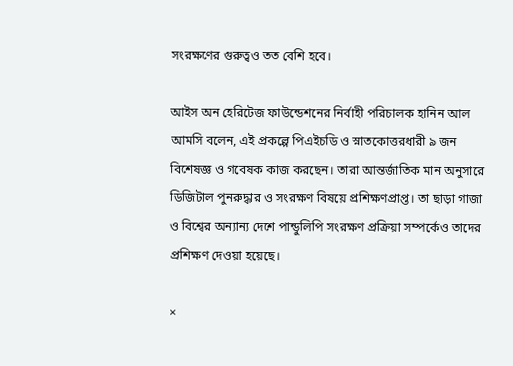সংরক্ষণের গুরুত্বও তত বেশি হবে।

আইস অন হেরিটেজ ফাউন্ডেশনের নির্বাহী পরিচালক হানিন আল আমসি বলেন, এই প্রকল্পে পিএইচডি ও স্নাতকোত্তরধারী ৯ জন বিশেষজ্ঞ ও গবেষক কাজ করছেন। তারা আন্তর্জাতিক মান অনুসারে ডিজিটাল পুনরুদ্ধার ও সংরক্ষণ বিষয়ে প্রশিক্ষণপ্রাপ্ত। তা ছাড়া গাজা ও বিশ্বের অন্যান্য দেশে পান্ডুলিপি সংরক্ষণ প্রক্রিয়া সম্পর্কেও তাদের প্রশিক্ষণ দেওয়া হয়েছে।

×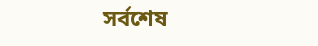সর্বশেষ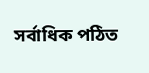সর্বাধিক পঠিত